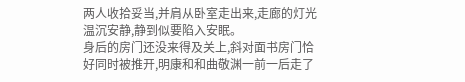两人收拾妥当,并肩从卧室走出来,走廊的灯光温沉安静,静到似要陷入安眠。
身后的房门还没来得及关上,斜对面书房门恰好同时被推开,明康和和曲敬渊一前一后走了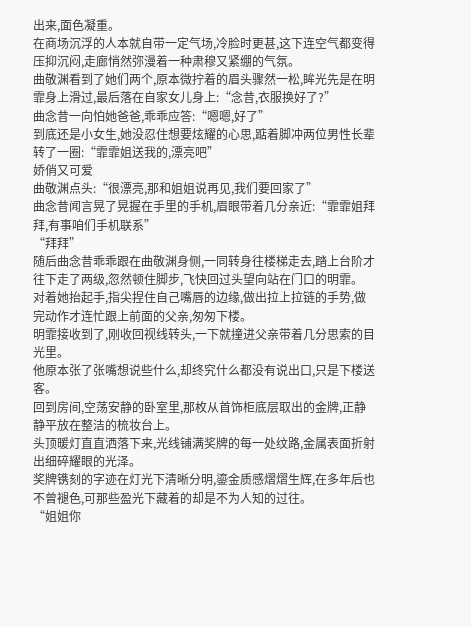出来,面色凝重。
在商场沉浮的人本就自带一定气场,冷脸时更甚,这下连空气都变得压抑沉闷,走廊悄然弥漫着一种肃穆又紧绷的气氛。
曲敬渊看到了她们两个,原本微拧着的眉头骤然一松,眸光先是在明霏身上滑过,最后落在自家女儿身上:“念昔,衣服换好了?”
曲念昔一向怕她爸爸,乖乖应答:“嗯嗯,好了”
到底还是小女生,她没忍住想要炫耀的心思,踮着脚冲两位男性长辈转了一圈:“霏霏姐送我的,漂亮吧”
娇俏又可爱
曲敬渊点头:“很漂亮,那和姐姐说再见,我们要回家了”
曲念昔闻言晃了晃握在手里的手机,眉眼带着几分亲近:“霏霏姐拜拜,有事咱们手机联系”
“拜拜”
随后曲念昔乖乖跟在曲敬渊身侧,一同转身往楼梯走去,踏上台阶才往下走了两级,忽然顿住脚步,飞快回过头望向站在门口的明霏。
对着她抬起手,指尖捏住自己嘴唇的边缘,做出拉上拉链的手势,做完动作才连忙跟上前面的父亲,匆匆下楼。
明霏接收到了,刚收回视线转头,一下就撞进父亲带着几分思索的目光里。
他原本张了张嘴想说些什么,却终究什么都没有说出口,只是下楼送客。
回到房间,空荡安静的卧室里,那枚从首饰柜底层取出的金牌,正静静平放在整洁的梳妆台上。
头顶暖灯直直洒落下来,光线铺满奖牌的每一处纹路,金属表面折射出细碎耀眼的光泽。
奖牌镌刻的字迹在灯光下清晰分明,鎏金质感熠熠生辉,在多年后也不曾褪色,可那些盈光下藏着的却是不为人知的过往。
“姐姐你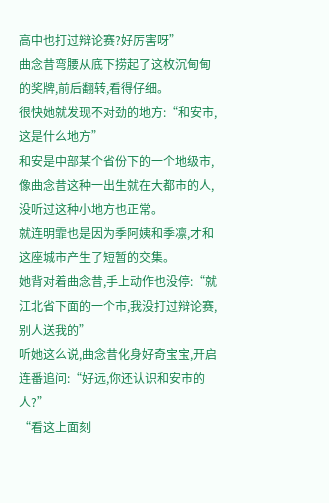高中也打过辩论赛?好厉害呀”
曲念昔弯腰从底下捞起了这枚沉甸甸的奖牌,前后翻转,看得仔细。
很快她就发现不对劲的地方:“和安市,这是什么地方”
和安是中部某个省份下的一个地级市,像曲念昔这种一出生就在大都市的人,没听过这种小地方也正常。
就连明霏也是因为季阿姨和季凛,才和这座城市产生了短暂的交集。
她背对着曲念昔,手上动作也没停:“就江北省下面的一个市,我没打过辩论赛,别人送我的”
听她这么说,曲念昔化身好奇宝宝,开启连番追问:“好远,你还认识和安市的人?”
“看这上面刻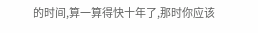的时间,算一算得快十年了,那时你应该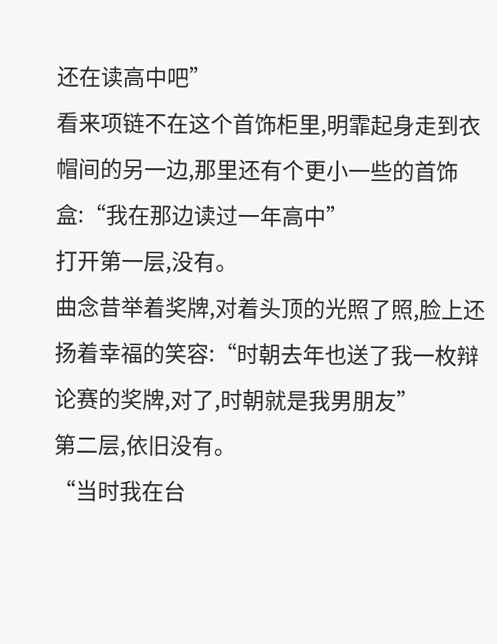还在读高中吧”
看来项链不在这个首饰柜里,明霏起身走到衣帽间的另一边,那里还有个更小一些的首饰盒:“我在那边读过一年高中”
打开第一层,没有。
曲念昔举着奖牌,对着头顶的光照了照,脸上还扬着幸福的笑容:“时朝去年也送了我一枚辩论赛的奖牌,对了,时朝就是我男朋友”
第二层,依旧没有。
“当时我在台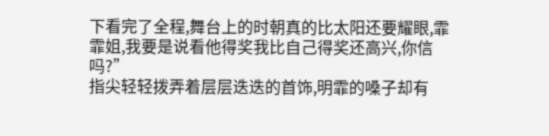下看完了全程,舞台上的时朝真的比太阳还要耀眼,霏霏姐,我要是说看他得奖我比自己得奖还高兴,你信吗?”
指尖轻轻拨弄着层层迭迭的首饰,明霏的嗓子却有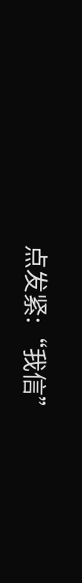点发紧:“我信”